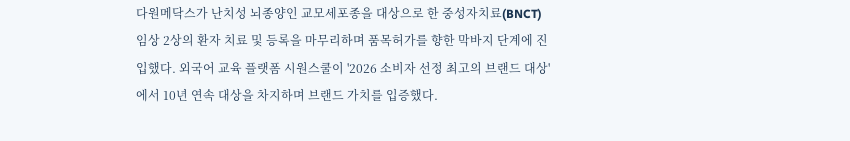다원메닥스가 난치성 뇌종양인 교모세포종을 대상으로 한 중성자치료(BNCT) 임상 2상의 환자 치료 및 등록을 마무리하며 품목허가를 향한 막바지 단계에 진입했다. 외국어 교육 플랫폼 시원스쿨이 '2026 소비자 선정 최고의 브랜드 대상'에서 10년 연속 대상을 차지하며 브랜드 가치를 입증했다.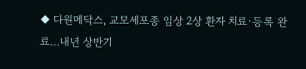◆ 다원메닥스, 교모세포종 임상 2상 환자 치료·등록 완료…내년 상반기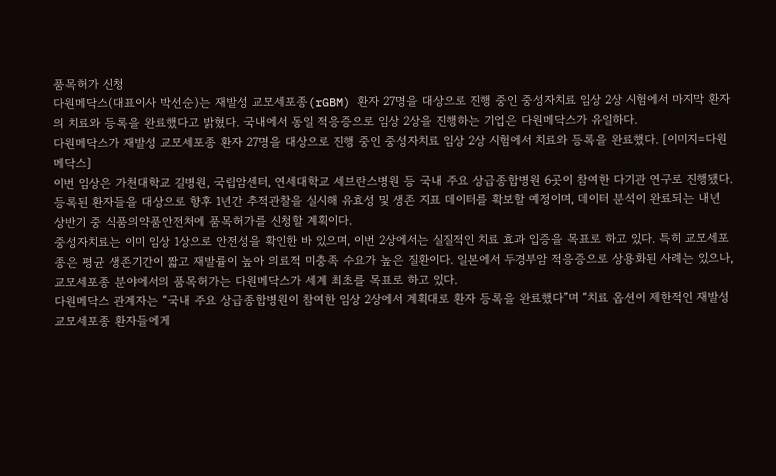품목허가 신청
다원메닥스(대표이사 박선순)는 재발성 교모세포종(rGBM) 환자 27명을 대상으로 진행 중인 중성자치료 임상 2상 시험에서 마지막 환자의 치료와 등록을 완료했다고 밝혔다. 국내에서 동일 적응증으로 임상 2상을 진행하는 기업은 다원메닥스가 유일하다.
다원메닥스가 재발성 교모세포종 환자 27명을 대상으로 진행 중인 중성자치료 임상 2상 시험에서 치료와 등록을 완료했다. [이미지=다원메닥스]
이번 임상은 가천대학교 길병원, 국립암센터, 연세대학교 세브란스병원 등 국내 주요 상급종합병원 6곳이 참여한 다기관 연구로 진행됐다. 등록된 환자들을 대상으로 향후 1년간 추적관찰을 실시해 유효성 및 생존 지표 데이터를 확보할 예정이며, 데이터 분석이 완료되는 내년 상반기 중 식품의약품안전처에 품목허가를 신청할 계획이다.
중성자치료는 이미 임상 1상으로 안전성을 확인한 바 있으며, 이번 2상에서는 실질적인 치료 효과 입증을 목표로 하고 있다. 특히 교모세포종은 평균 생존기간이 짧고 재발률이 높아 의료적 미충족 수요가 높은 질환이다. 일본에서 두경부암 적응증으로 상용화된 사례는 있으나, 교모세포종 분야에서의 품목허가는 다원메닥스가 세계 최초를 목표로 하고 있다.
다원메닥스 관계자는 “국내 주요 상급종합병원이 참여한 임상 2상에서 계획대로 환자 등록을 완료했다”며 “치료 옵션이 제한적인 재발성 교모세포종 환자들에게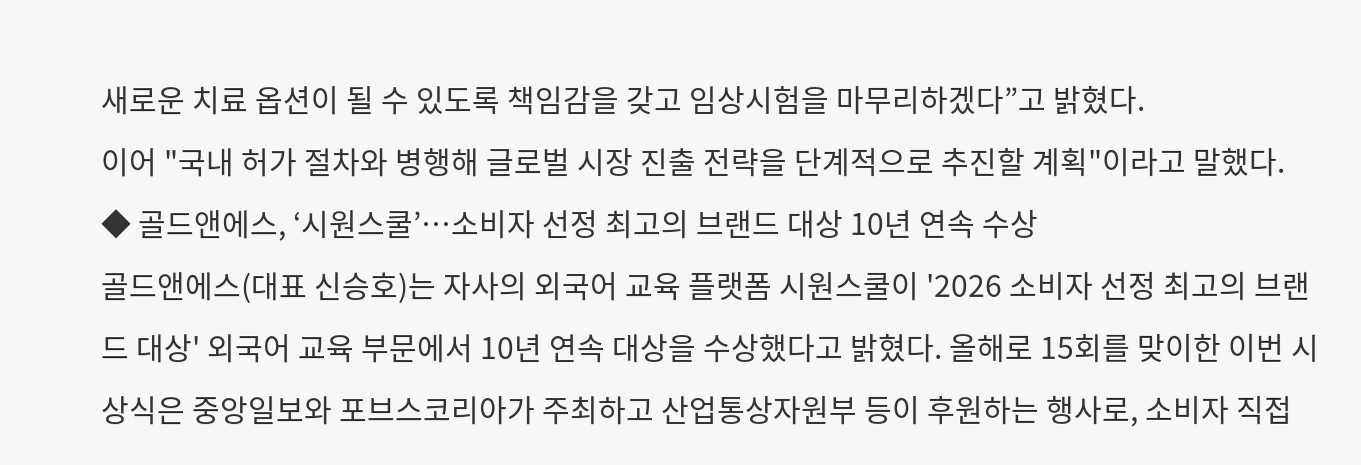새로운 치료 옵션이 될 수 있도록 책임감을 갖고 임상시험을 마무리하겠다”고 밝혔다.
이어 "국내 허가 절차와 병행해 글로벌 시장 진출 전략을 단계적으로 추진할 계획"이라고 말했다.
◆ 골드앤에스, ‘시원스쿨’…소비자 선정 최고의 브랜드 대상 10년 연속 수상
골드앤에스(대표 신승호)는 자사의 외국어 교육 플랫폼 시원스쿨이 '2026 소비자 선정 최고의 브랜드 대상' 외국어 교육 부문에서 10년 연속 대상을 수상했다고 밝혔다. 올해로 15회를 맞이한 이번 시상식은 중앙일보와 포브스코리아가 주최하고 산업통상자원부 등이 후원하는 행사로, 소비자 직접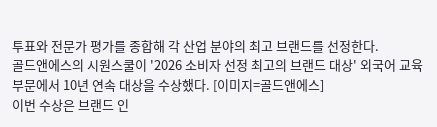투표와 전문가 평가를 종합해 각 산업 분야의 최고 브랜드를 선정한다.
골드앤에스의 시원스쿨이 '2026 소비자 선정 최고의 브랜드 대상' 외국어 교육 부문에서 10년 연속 대상을 수상했다. [이미지=골드앤에스]
이번 수상은 브랜드 인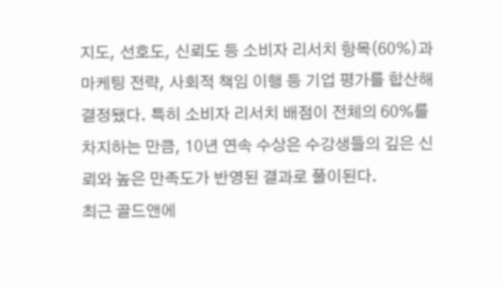지도, 선호도, 신뢰도 등 소비자 리서치 항목(60%)과 마케팅 전략, 사회적 책임 이행 등 기업 평가를 합산해 결정됐다. 특히 소비자 리서치 배점이 전체의 60%를 차지하는 만큼, 10년 연속 수상은 수강생들의 깊은 신뢰와 높은 만족도가 반영된 결과로 풀이된다.
최근 골드앤에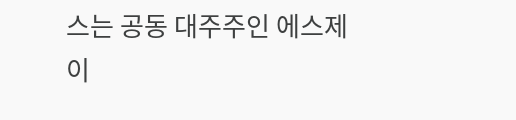스는 공동 대주주인 에스제이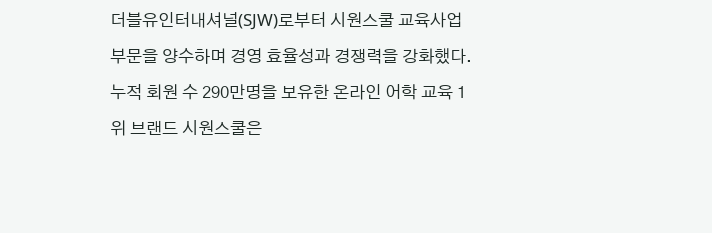더블유인터내셔널(SJW)로부터 시원스쿨 교육사업 부문을 양수하며 경영 효율성과 경쟁력을 강화했다. 누적 회원 수 290만명을 보유한 온라인 어학 교육 1위 브랜드 시원스쿨은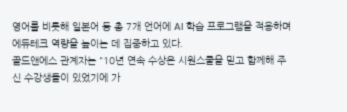영어를 비롯해 일본어 등 총 7개 언어에 AI 학습 프로그램을 적용하며 에듀테크 역량을 높이는 데 집중하고 있다.
골드앤에스 관계자는 "10년 연속 수상은 시원스쿨을 믿고 함께해 주신 수강생들이 있었기에 가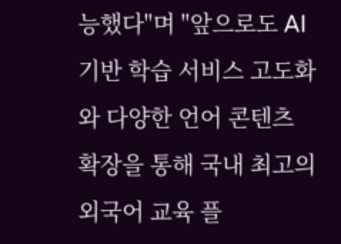능했다"며 "앞으로도 AI 기반 학습 서비스 고도화와 다양한 언어 콘텐츠 확장을 통해 국내 최고의 외국어 교육 플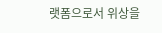랫폼으로서 위상을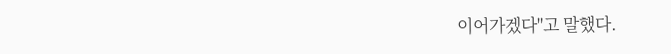이어가겠다"고 말했다.